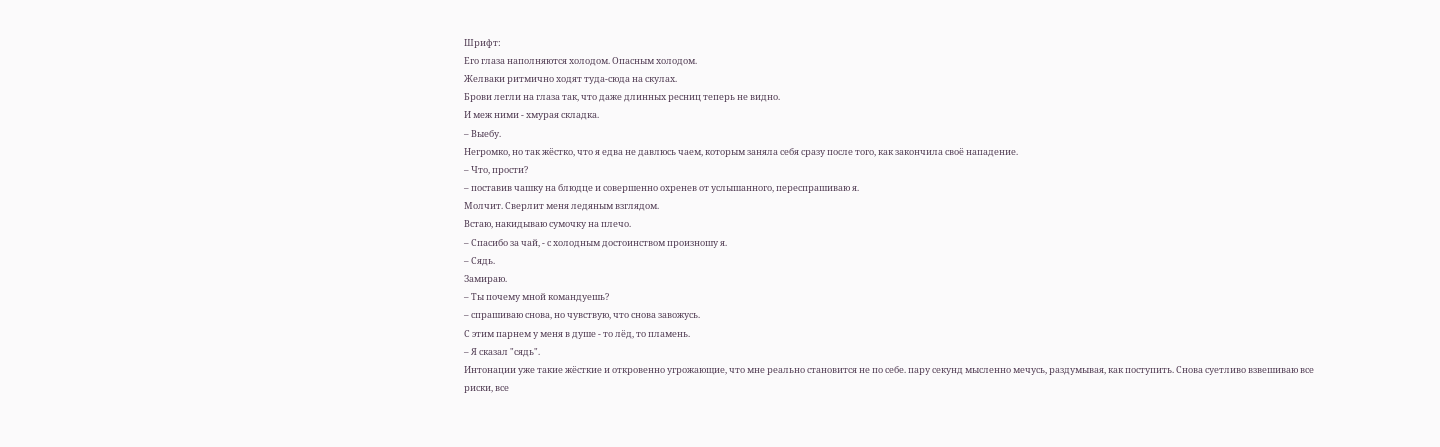Шрифт:
Его глаза наполняются холодом. Опасным холодом.
Желваки ритмично ходят туда-сюда на скулах.
Брови легли на глаза так, что даже длинных ресниц теперь не видно.
И меж ними - хмурая складка.
– Выебу.
Негромко, но так жёстко, что я едва не давлюсь чаем, которым заняла себя сразу после того, как закончила своё нападение.
– Что, прости?
– поставив чашку на блюдце и совершенно охренев от услышанного, переспрашиваю я.
Молчит. Сверлит меня ледяным взглядом.
Встаю, накидываю сумочку на плечо.
– Спасибо за чай, - с холодным достоинством произношу я.
– Сядь.
Замираю.
– Ты почему мной командуешь?
– спрашиваю снова, но чувствую, что снова завожусь.
С этим парнем у меня в душе - то лёд, то пламень.
– Я сказал "сядь".
Интонации уже такие жёсткие и откровенно угрожающие, что мне реально становится не по себе. пару секунд мысленно мечусь, раздумывая, как поступить. Снова суетливо взвешиваю все риски, все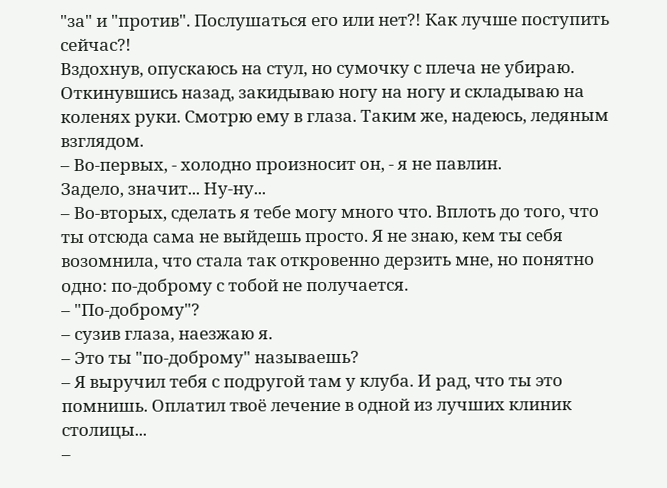"за" и "против". Послушаться его или нет?! Как лучше поступить сейчас?!
Вздохнув, опускаюсь на стул, но сумочку с плеча не убираю. Откинувшись назад, закидываю ногу на ногу и складываю на коленях руки. Смотрю ему в глаза. Таким же, надеюсь, ледяным взглядом.
– Во-первых, - холодно произносит он, - я не павлин.
Задело, значит... Ну-ну...
– Во-вторых, сделать я тебе могу много что. Вплоть до того, что ты отсюда сама не выйдешь просто. Я не знаю, кем ты себя возомнила, что стала так откровенно дерзить мне, но понятно одно: по-доброму с тобой не получается.
– "По-доброму"?
– сузив глаза, наезжаю я.
– Это ты "по-доброму" называешь?
– Я выручил тебя с подругой там у клуба. И рад, что ты это помнишь. Оплатил твоё лечение в одной из лучших клиник столицы...
–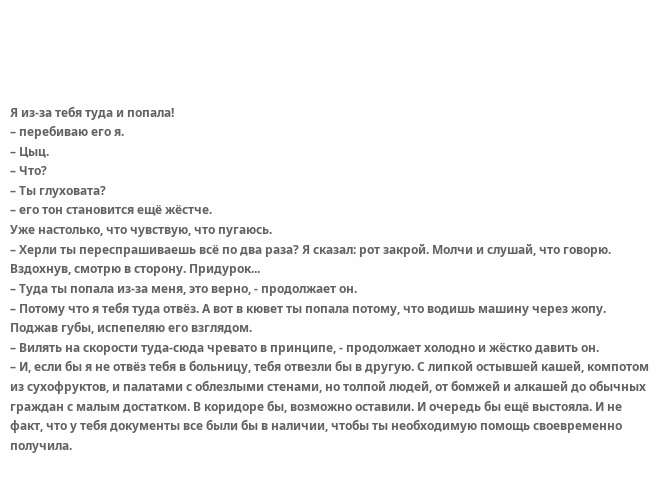Я из-за тебя туда и попала!
– перебиваю его я.
– Цыц.
– Что?
– Ты глуховата?
– его тон становится ещё жёстче.
Уже настолько, что чувствую, что пугаюсь.
– Херли ты переспрашиваешь всё по два раза? Я сказал: рот закрой. Молчи и слушай, что говорю.
Вздохнув, смотрю в сторону. Придурок...
– Туда ты попала из-за меня, это верно, - продолжает он.
– Потому что я тебя туда отвёз. А вот в кювет ты попала потому, что водишь машину через жопу.
Поджав губы, испепеляю его взглядом.
– Вилять на скорости туда-сюда чревато в принципе, - продолжает холодно и жёстко давить он.
– И, если бы я не отвёз тебя в больницу, тебя отвезли бы в другую. С липкой остывшей кашей, компотом из сухофруктов, и палатами с облезлыми стенами, но толпой людей, от бомжей и алкашей до обычных граждан с малым достатком. В коридоре бы, возможно оставили. И очередь бы ещё выстояла. И не факт, что у тебя документы все были бы в наличии, чтобы ты необходимую помощь своевременно получила.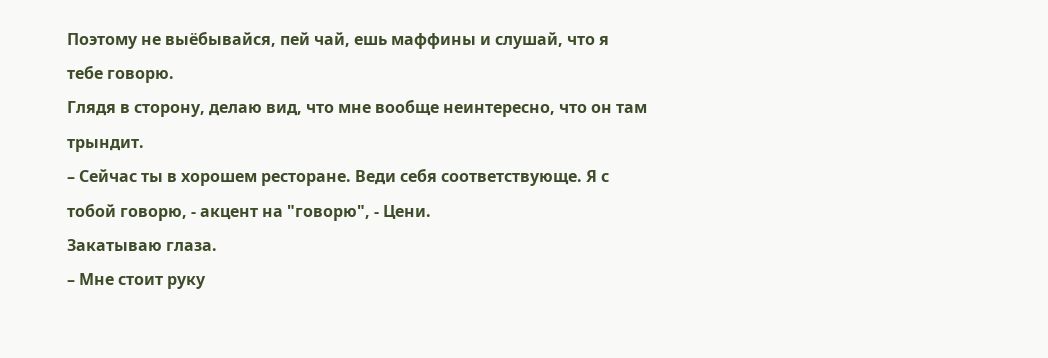Поэтому не выёбывайся, пей чай, ешь маффины и слушай, что я тебе говорю.
Глядя в сторону, делаю вид, что мне вообще неинтересно, что он там трындит.
– Сейчас ты в хорошем ресторане. Веди себя соответствующе. Я с тобой говорю, - акцент на "говорю", - Цени.
Закатываю глаза.
– Мне стоит руку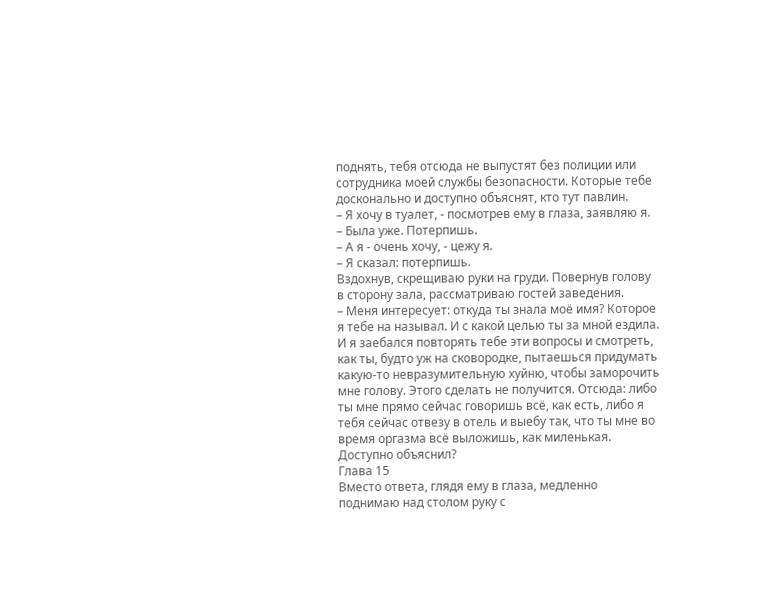поднять, тебя отсюда не выпустят без полиции или сотрудника моей службы безопасности. Которые тебе досконально и доступно объяснят, кто тут павлин.
– Я хочу в туалет, - посмотрев ему в глаза, заявляю я.
– Была уже. Потерпишь.
– А я - очень хочу, - цежу я.
– Я сказал: потерпишь.
Вздохнув, скрещиваю руки на груди. Повернув голову в сторону зала, рассматриваю гостей заведения.
– Меня интересует: откуда ты знала моё имя? Которое я тебе на называл. И с какой целью ты за мной ездила. И я заебался повторять тебе эти вопросы и смотреть, как ты, будто уж на сковородке, пытаешься придумать какую-то невразумительную хуйню, чтобы заморочить мне голову. Этого сделать не получится. Отсюда: либо ты мне прямо сейчас говоришь всё, как есть, либо я тебя сейчас отвезу в отель и выебу так, что ты мне во время оргазма всё выложишь, как миленькая. Доступно объяснил?
Глава 15
Вместо ответа, глядя ему в глаза, медленно поднимаю над столом руку с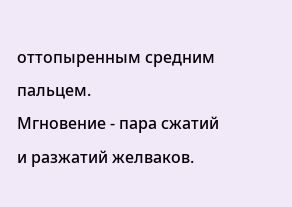оттопыренным средним пальцем.
Мгновение - пара сжатий и разжатий желваков.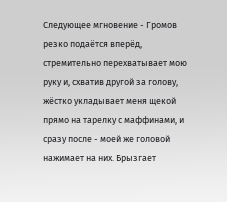Следующее мгновение - Громов резко подаётся вперёд, стремительно перехватывает мою руку и, схватив другой за голову, жёстко укладывает меня щекой прямо на тарелку с маффинами, и сразу после - моей же головой нажимает на них. Брызгает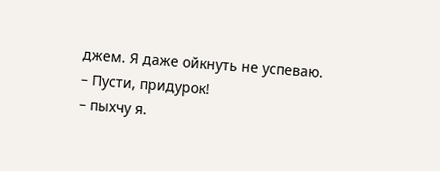джем. Я даже ойкнуть не успеваю.
– Пусти, придурок!
– пыхчу я.